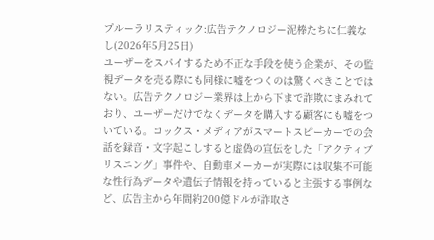プルーラリスティック:広告テクノロジー泥棒たちに仁義なし(2026年5月25日)
ユーザーをスパイするため不正な手段を使う企業が、その監視データを売る際にも同様に嘘をつくのは驚くべきことではない。広告テクノロジー業界は上から下まで詐欺にまみれており、ユーザーだけでなくデータを購入する顧客にも嘘をついている。コックス・メディアがスマートスピーカーでの会話を録音・文字起こしすると虚偽の宣伝をした「アクティブリスニング」事件や、自動車メーカーが実際には収集不可能な性行為データや遺伝子情報を持っていると主張する事例など、広告主から年間約200億ドルが詐取さ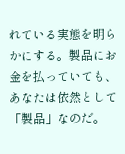れている実態を明らかにする。製品にお金を払っていても、あなたは依然として「製品」なのだ。